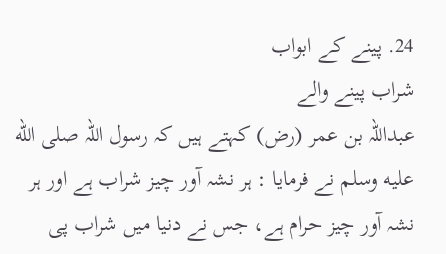24. پینے کے ابواب
شراب پینے والے
عبداللہ بن عمر (رض) کہتے ہیں کہ رسول اللہ صلى الله عليه وسلم نے فرمایا : ہر نشہ آور چیز شراب ہے اور ہر نشہ آور چیز حرام ہے، جس نے دنیا میں شراب پی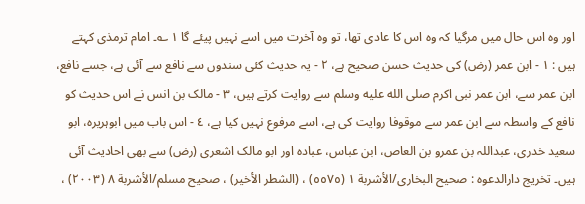اور وہ اس حال میں مرگیا کہ وہ اس کا عادی تھا، تو وہ آخرت میں اسے نہیں پیئے گا ١ ؎۔ امام ترمذی کہتے ہیں : ١ - ابن عمر (رض) کی حدیث حسن صحیح ہے، ٢ - یہ حدیث کئی سندوں سے نافع سے آئی ہے، جسے نافع، ابن عمر سے، ابن عمر نبی اکرم صلى الله عليه وسلم سے روایت کرتے ہیں، ٣ - مالک بن انس نے اس حدیث کو نافع کے واسطہ سے ابن عمر سے موقوفا روایت کی ہے، اسے مرفوع نہیں کیا ہے، ٤ - اس باب میں ابوہریرہ، ابو سعید خدری، عبداللہ بن عمرو بن العاص، ابن عباس، عبادہ اور ابو مالک اشعری (رض) سے بھی احادیث آئی ہیں۔ تخریج دارالدعوہ : صحیح البخاری/الأشربة ١ (٥٥٧٥) ، (الشطر الأخیر) ، صحیح مسلم/الأشربة ٨ (٢٠٠٣) ،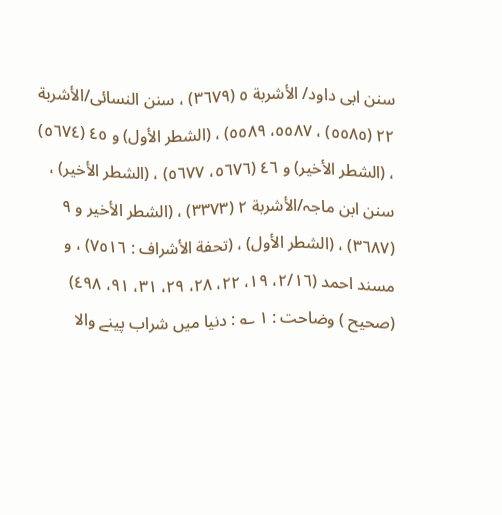سنن ابی داود/ الأشربة ٥ (٣٦٧٩) ، سنن النسائی/الأشربة ٢٢ (٥٥٨٥) ، ٥٥٨٧، ٥٥٨٩) ، (الشطر الأول) و ٤٥ (٥٦٧٤) ، (الشطر الأخیر) و ٤٦ (٥٦٧٦، ٥٦٧٧) ، (الشطر الأخیر) ، سنن ابن ماجہ/الأشربة ٢ (٣٣٧٣) ، (الشطر الأخیر و ٩ (٣٦٨٧) ، (الشطر الأول) ، (تحفة الأشراف : ٧٥١٦) ، و مسند احمد (٢/١٦، ١٩، ٢٢، ٢٨، ٢٩، ٣١، ٩١، ٤٩٨) (صحیح ) وضاحت : ١ ؎ : دنیا میں شراب پینے والا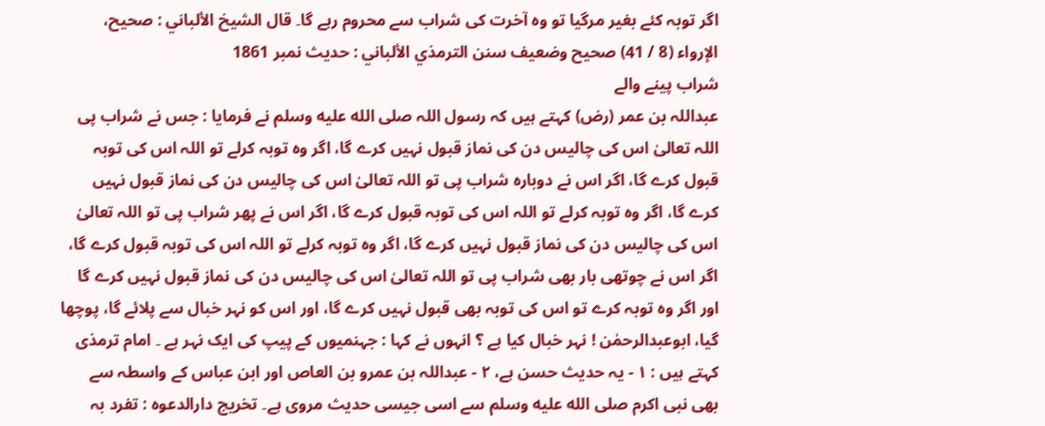اگر توبہ کئے بغیر مرگیا تو وہ آخرت کی شراب سے محروم رہے گا۔ قال الشيخ الألباني : صحيح، الإرواء (8 / 41) صحيح وضعيف سنن الترمذي الألباني : حديث نمبر 1861
شراب پینے والے
عبداللہ بن عمر (رض) کہتے ہیں کہ رسول اللہ صلى الله عليه وسلم نے فرمایا : جس نے شراب پی اللہ تعالیٰ اس کی چالیس دن کی نماز قبول نہیں کرے گا، اگر وہ توبہ کرلے تو اللہ اس کی توبہ قبول کرے گا، اگر اس نے دوبارہ شراب پی تو اللہ تعالیٰ اس کی چالیس دن کی نماز قبول نہیں کرے گا، اگر وہ توبہ کرلے تو اللہ اس کی توبہ قبول کرے گا، اگر اس نے پھر شراب پی تو اللہ تعالیٰ اس کی چالیس دن کی نماز قبول نہیں کرے گا، اگر وہ توبہ کرلے تو اللہ اس کی توبہ قبول کرے گا، اگر اس نے چوتھی بار بھی شراب پی تو اللہ تعالیٰ اس کی چالیس دن کی نماز قبول نہیں کرے گا اور اگر وہ توبہ کرے تو اس کی توبہ بھی قبول نہیں کرے گا، اور اس کو نہر خبال سے پلائے گا، پوچھا گیا، ابوعبدالرحمٰن ! نہر خبال کیا ہے ؟ انہوں نے کہا : جہنمیوں کے پیپ کی ایک نہر ہے ۔ امام ترمذی کہتے ہیں : ١ - یہ حدیث حسن ہے، ٢ - عبداللہ بن عمرو بن العاص اور ابن عباس کے واسطہ سے بھی نبی اکرم صلى الله عليه وسلم سے اسی جیسی حدیث مروی ہے۔ تخریج دارالدعوہ : تفرد بہ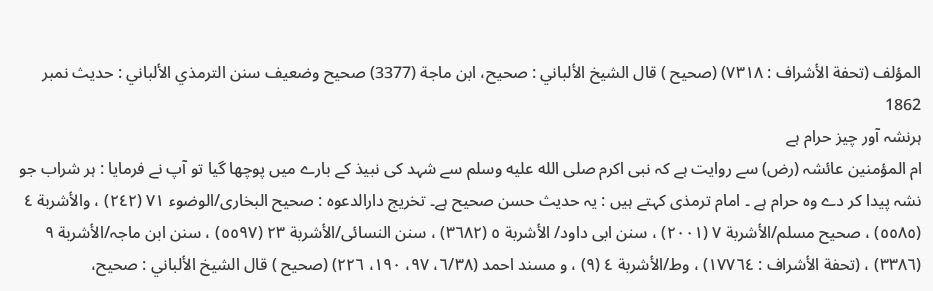المؤلف (تحفة الأشراف : ٧٣١٨) (صحیح ) قال الشيخ الألباني : صحيح، ابن ماجة (3377) صحيح وضعيف سنن الترمذي الألباني : حديث نمبر 1862
ہرنشہ آور چیز حرام ہے
ام المؤمنین عائشہ (رض) سے روایت ہے کہ نبی اکرم صلى الله عليه وسلم سے شہد کی نبیذ کے بارے میں پوچھا گیا تو آپ نے فرمایا : ہر شراب جو نشہ پیدا کر دے وہ حرام ہے ۔ امام ترمذی کہتے ہیں : یہ حدیث حسن صحیح ہے۔ تخریج دارالدعوہ : صحیح البخاری/الوضوء ٧١ (٢٤٢) ، والأشربة ٤ (٥٥٨٥) ، صحیح مسلم/الأشربة ٧ (٢٠٠١) ، سنن ابی داود/ الأشربة ٥ (٣٦٨٢) ، سنن النسائی/الأشربة ٢٣ (٥٥٩٧) ، سنن ابن ماجہ/الأشربة ٩ (٣٣٨٦) ، (تحفة الأشراف : ١٧٧٦٤) ، وط/الأشربة ٤ (٩) ، و مسند احمد (٦/٣٨، ٩٧، ١٩٠، ٢٢٦) (صحیح ) قال الشيخ الألباني : صحيح،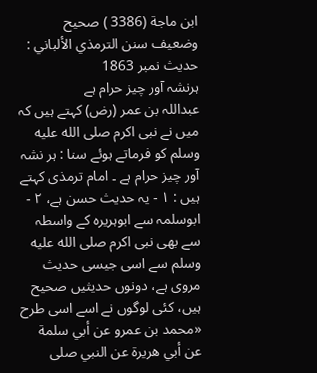ابن ماجة (3386 ) صحيح وضعيف سنن الترمذي الألباني : حديث نمبر 1863
ہرنشہ آور چیز حرام ہے
عبداللہ بن عمر (رض) کہتے ہیں کہ میں نے نبی اکرم صلى الله عليه وسلم کو فرماتے ہوئے سنا : ہر نشہ آور چیز حرام ہے ۔ امام ترمذی کہتے ہیں : ١ - یہ حدیث حسن ہے، ٢ - ابوسلمہ سے ابوہریرہ کے واسطہ سے بھی نبی اکرم صلى الله عليه وسلم سے اسی جیسی حدیث مروی ہے، دونوں حدیثیں صحیح ہیں، کئی لوگوں نے اسے اسی طرح «محمد بن عمرو عن أبي سلمة عن أبي هريرة عن النبي صلی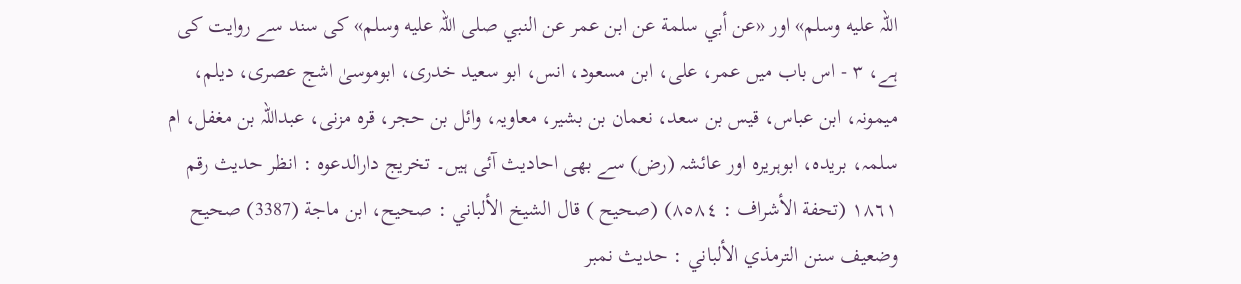اللہ عليه وسلم» اور «عن أبي سلمة عن ابن عمر عن النبي صلی اللہ عليه وسلم» کی سند سے روایت کی ہے، ٣ - اس باب میں عمر، علی، ابن مسعود، انس، ابو سعید خدری، ابوموسیٰ اشج عصری، دیلم، میمونہ، ابن عباس، قیس بن سعد، نعمان بن بشیر، معاویہ، وائل بن حجر، قرہ مزنی، عبداللہ بن مغفل، ام سلمہ، بریدہ، ابوہریرہ اور عائشہ (رض) سے بھی احادیث آئی ہیں۔ تخریج دارالدعوہ : انظر حدیث رقم ١٨٦١ (تحفة الأشراف : ٨٥٨٤) (صحیح ) قال الشيخ الألباني : صحيح، ابن ماجة (3387) صحيح وضعيف سنن الترمذي الألباني : حديث نمبر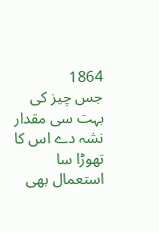1864
جس چیز کی بہت سی مقدار نشہ دے اس کا تھوڑا سا استعمال بھی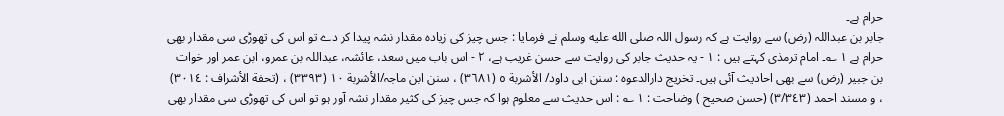حرام ہے۔
جابر بن عبداللہ (رض) سے روایت ہے کہ رسول اللہ صلى الله عليه وسلم نے فرمایا : جس چیز کی زیادہ مقدار نشہ پیدا کر دے تو اس کی تھوڑی سی مقدار بھی حرام ہے ١ ؎۔ امام ترمذی کہتے ہیں : ١ - یہ حدیث جابر کی روایت سے حسن غریب ہے، ٢ - اس باب میں سعد، عائشہ، عبداللہ بن عمرو، ابن عمر اور خوات بن جبیر (رض) سے بھی احادیث آئی ہیں۔ تخریج دارالدعوہ : سنن ابی داود/ الأشربة ٥ (٣٦٨١) ، سنن ابن ماجہ/الأشربة ١٠ (٣٣٩٣) ، (تحفة الأشراف : ٣٠١٤) ، و مسند احمد (٣/٣٤٣) (حسن صحیح ) وضاحت : ١ ؎ : اس حدیث سے معلوم ہوا کہ جس چیز کی کثیر مقدار نشہ آور ہو تو اس کی تھوڑی سی مقدار بھی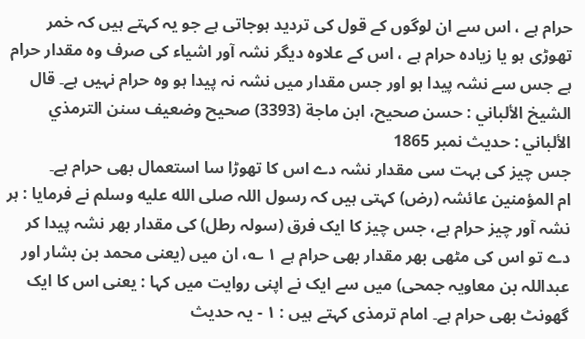حرام ہے ، اس سے ان لوگوں کے قول کی تردید ہوجاتی ہے جو یہ کہتے ہیں کہ خمر تھوڑی ہو یا زیادہ حرام ہے ، اس کے علاوہ دیگر نشہ آور اشیاء کی صرف وہ مقدار حرام ہے جس سے نشہ پیدا ہو اور جس مقدار میں نشہ نہ پیدا ہو وہ حرام نہیں ہے۔ قال الشيخ الألباني : حسن صحيح، ابن ماجة (3393) صحيح وضعيف سنن الترمذي الألباني : حديث نمبر 1865
جس چیز کی بہت سی مقدار نشہ دے اس کا تھوڑا سا استعمال بھی حرام ہے۔
ام المؤمنین عائشہ (رض) کہتی ہیں کہ رسول اللہ صلى الله عليه وسلم نے فرمایا : ہر نشہ آور چیز حرام ہے، جس چیز کا ایک فرق (سولہ رطل) کی مقدار بھر نشہ پیدا کر دے تو اس کی مٹھی بھر مقدار بھی حرام ہے ١ ؎، ان میں (یعنی محمد بن بشار اور عبداللہ بن معاویہ جمحی) میں سے ایک نے اپنی روایت میں کہا : یعنی اس کا ایک گھونٹ بھی حرام ہے۔ امام ترمذی کہتے ہیں : ١ - یہ حدیث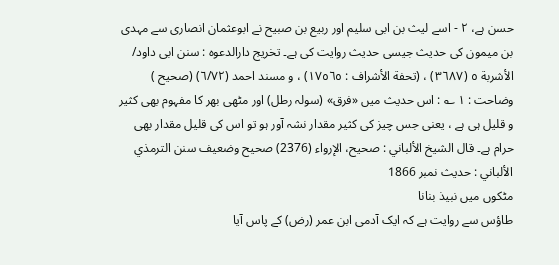حسن ہے، ٢ - اسے لیث بن ابی سلیم اور ربیع بن صبیح نے ابوعثمان انصاری سے مہدی بن میمون کی حدیث جیسی حدیث روایت کی ہے۔ تخریج دارالدعوہ : سنن ابی داود/ الأشربة ٥ (٣٦٨٧) ، (تحفة الأشراف : ١٧٥٦٥) ، و مسند احمد (٦/٧٢) (صحیح ) وضاحت : ١ ؎ : اس حدیث میں «فرق» (سولہ رطل) اور مٹھی بھر کا مفہوم بھی کثیر و قلیل ہی ہے ، یعنی جس چیز کی کثیر مقدار نشہ آور ہو تو اس کی قلیل مقدار بھی حرام ہے۔ قال الشيخ الألباني : صحيح، الإرواء (2376) صحيح وضعيف سنن الترمذي الألباني : حديث نمبر 1866
مٹکوں میں نبیذ بنانا
طاؤس سے روایت ہے کہ ایک آدمی ابن عمر (رض) کے پاس آیا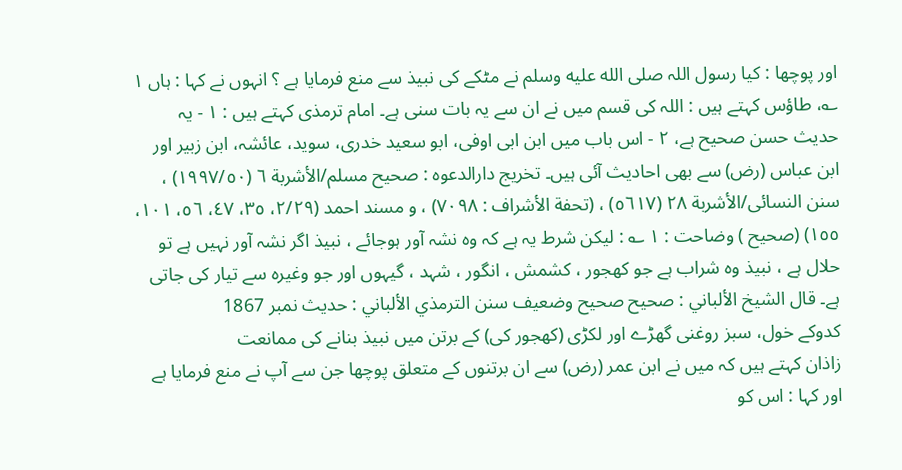اور پوچھا : کیا رسول اللہ صلى الله عليه وسلم نے مٹکے کی نبیذ سے منع فرمایا ہے ؟ انہوں نے کہا : ہاں ١ ؎، طاؤس کہتے ہیں : اللہ کی قسم میں نے ان سے یہ بات سنی ہے۔ امام ترمذی کہتے ہیں : ١ - یہ حدیث حسن صحیح ہے، ٢ - اس باب میں ابن ابی اوفی، ابو سعید خدری، سوید، عائشہ، ابن زبیر اور ابن عباس (رض) سے بھی احادیث آئی ہیں۔ تخریج دارالدعوہ : صحیح مسلم/الأشربة ٦ (١٩٩٧/٥٠) ، سنن النسائی/الأشربة ٢٨ (٥٦١٧) ، (تحفة الأشراف : ٧٠٩٨) ، و مسند احمد (٢/٢٩، ٣٥، ٤٧، ٥٦، ١٠١، ١٥٥) (صحیح ) وضاحت : ١ ؎ : لیکن شرط یہ ہے کہ وہ نشہ آور ہوجائے ، نبیذ اگر نشہ آور نہیں ہے تو حلال ہے ، نبیذ وہ شراب ہے جو کھجور ، کشمش ، انگور ، شہد ، گیہوں اور جو وغیرہ سے تیار کی جاتی ہے۔ قال الشيخ الألباني : صحيح صحيح وضعيف سنن الترمذي الألباني : حديث نمبر 1867
کدوکے خول، سبز روغنی گھڑے اور لکڑی (کھجور کی) کے برتن میں نبیذ بنانے کی ممانعت
زاذان کہتے ہیں کہ میں نے ابن عمر (رض) سے ان برتنوں کے متعلق پوچھا جن سے آپ نے منع فرمایا ہے اور کہا : اس کو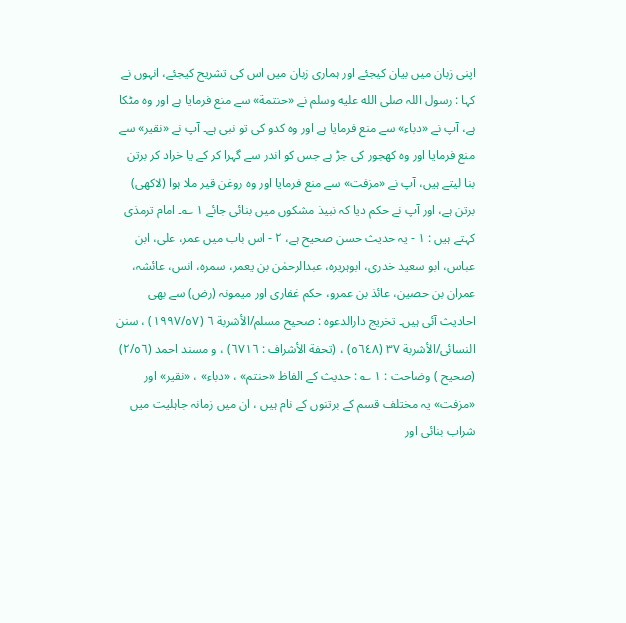اپنی زبان میں بیان کیجئے اور ہماری زبان میں اس کی تشریح کیجئے، انہوں نے کہا : رسول اللہ صلى الله عليه وسلم نے «حنتمة» سے منع فرمایا ہے اور وہ مٹکا ہے، آپ نے «دباء» سے منع فرمایا ہے اور وہ کدو کی تو نبی ہے۔ آپ نے «نقير» سے منع فرمایا اور وہ کھجور کی جڑ ہے جس کو اندر سے گہرا کر کے یا خراد کر برتن بنا لیتے ہیں، آپ نے «مزفت» سے منع فرمایا اور وہ روغن قیر ملا ہوا (لاکھی) برتن ہے، اور آپ نے حکم دیا کہ نبیذ مشکوں میں بنائی جائے ١ ؎۔ امام ترمذی کہتے ہیں : ١ - یہ حدیث حسن صحیح ہے، ٢ - اس باب میں عمر، علی، ابن عباس، ابو سعید خدری، ابوہریرہ، عبدالرحمٰن بن یعمر، سمرہ، انس، عائشہ، عمران بن حصین، عائذ بن عمرو، حکم غفاری اور میمونہ (رض) سے بھی احادیث آئی ہیں۔ تخریج دارالدعوہ : صحیح مسلم/الأشربة ٦ (١٩٩٧/٥٧) ، سنن النسائی/الأشربة ٣٧ (٥٦٤٨) ، (تحفة الأشراف : ٦٧١٦) ، و مسند احمد (٢/٥٦) (صحیح ) وضاحت : ١ ؎ : حدیث کے الفاظ «حنتم» ، «دباء» ، «نقیر» اور «مزفت» یہ مختلف قسم کے برتنوں کے نام ہیں ، ان میں زمانہ جاہلیت میں شراب بنائی اور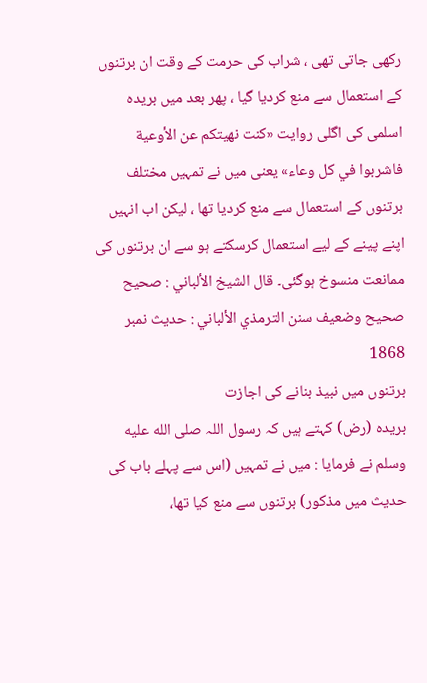رکھی جاتی تھی ، شراب کی حرمت کے وقت ان برتنوں کے استعمال سے منع کردیا گیا ، پھر بعد میں بریدہ اسلمی کی اگلی روایت «كنت نهيتكم عن الأوعية فاشربوا في كل وعاء» یعنی میں نے تمہیں مختلف برتنوں کے استعمال سے منع کردیا تھا ، لیکن اب انہیں اپنے پینے کے لیے استعمال کرسکتے ہو سے ان برتنوں کی ممانعت منسوخ ہوگئی۔ قال الشيخ الألباني : صحيح صحيح وضعيف سنن الترمذي الألباني : حديث نمبر 1868
برتنوں میں نبیذ بنانے کی اجازت
بریدہ (رض) کہتے ہیں کہ رسول اللہ صلى الله عليه وسلم نے فرمایا : میں نے تمہیں (اس سے پہلے باب کی حدیث میں مذکور) برتنوں سے منع کیا تھا،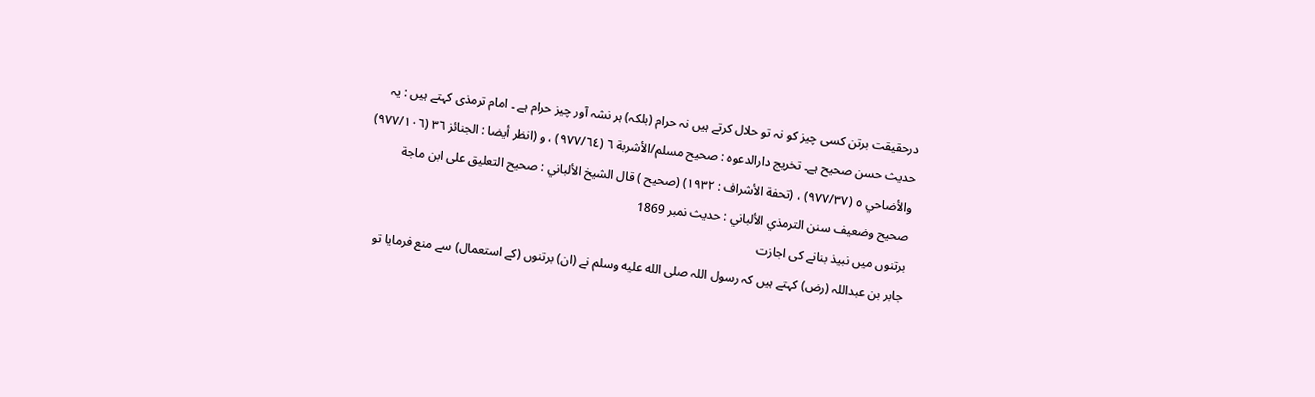درحقیقت برتن کسی چیز کو نہ تو حلال کرتے ہیں نہ حرام (بلکہ) ہر نشہ آور چیز حرام ہے ۔ امام ترمذی کہتے ہیں : یہ حدیث حسن صحیح ہے۔ تخریج دارالدعوہ : صحیح مسلم/الأشربة ٦ (٩٧٧/٦٤) ، و (انظر أیضا : الجنائز ٣٦ (٩٧٧/١٠٦) والأضاحي ٥ (٩٧٧/٣٧) ، (تحفة الأشراف : ١٩٣٢) (صحیح ) قال الشيخ الألباني : صحيح التعليق علی ابن ماجة صحيح وضعيف سنن الترمذي الألباني : حديث نمبر 1869
برتنوں میں نبیذ بنانے کی اجازت
جابر بن عبداللہ (رض) کہتے ہیں کہ رسول اللہ صلى الله عليه وسلم نے (ان) برتنوں (کے استعمال) سے منع فرمایا تو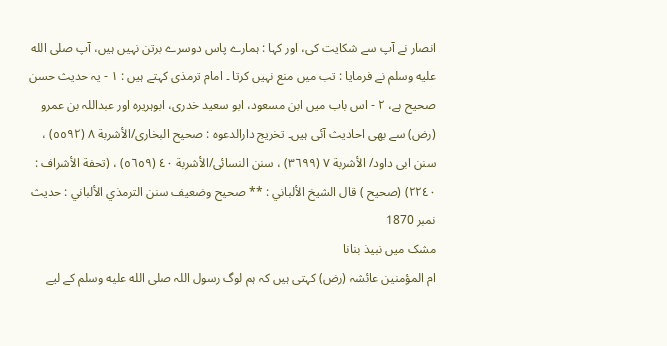انصار نے آپ سے شکایت کی، اور کہا : ہمارے پاس دوسرے برتن نہیں ہیں، آپ صلى الله عليه وسلم نے فرمایا : تب میں منع نہیں کرتا ۔ امام ترمذی کہتے ہیں : ١ - یہ حدیث حسن صحیح ہے، ٢ - اس باب میں ابن مسعود، ابو سعید خدری، ابوہریرہ اور عبداللہ بن عمرو (رض) سے بھی احادیث آئی ہیں۔ تخریج دارالدعوہ : صحیح البخاری/الأشربة ٨ (٥٥٩٢) ، سنن ابی داود/ الأشربة ٧ (٣٦٩٩) ، سنن النسائی/الأشربة ٤٠ (٥٦٥٩) ، (تحفة الأشراف : ٢٢٤٠) (صحیح ) قال الشيخ الألباني : ** صحيح وضعيف سنن الترمذي الألباني : حديث نمبر 1870
مشک میں نبیذ بنانا
ام المؤمنین عائشہ (رض) کہتی ہیں کہ ہم لوگ رسول اللہ صلى الله عليه وسلم کے لیے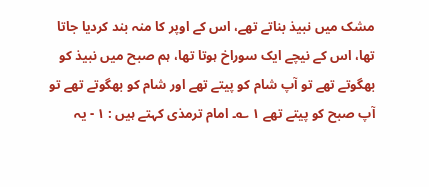مشک میں نبیذ بناتے تھے، اس کے اوپر کا منہ بند کردیا جاتا تھا، اس کے نیچے ایک سوراخ ہوتا تھا، ہم صبح میں نبیذ کو بھگوتے تھے تو آپ شام کو پیتے تھے اور شام کو بھگوتے تھے تو آپ صبح کو پیتے تھے ١ ؎۔ امام ترمذی کہتے ہیں : ١ - یہ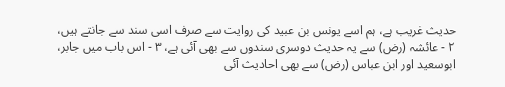حدیث غریب ہے، ہم اسے یونس بن عبید کی روایت سے صرف اسی سند سے جانتے ہیں، ٢ - عائشہ (رض) سے یہ حدیث دوسری سندوں سے بھی آئی ہے، ٣ - اس باب میں جابر، ابوسعید اور ابن عباس (رض) سے بھی احادیث آئی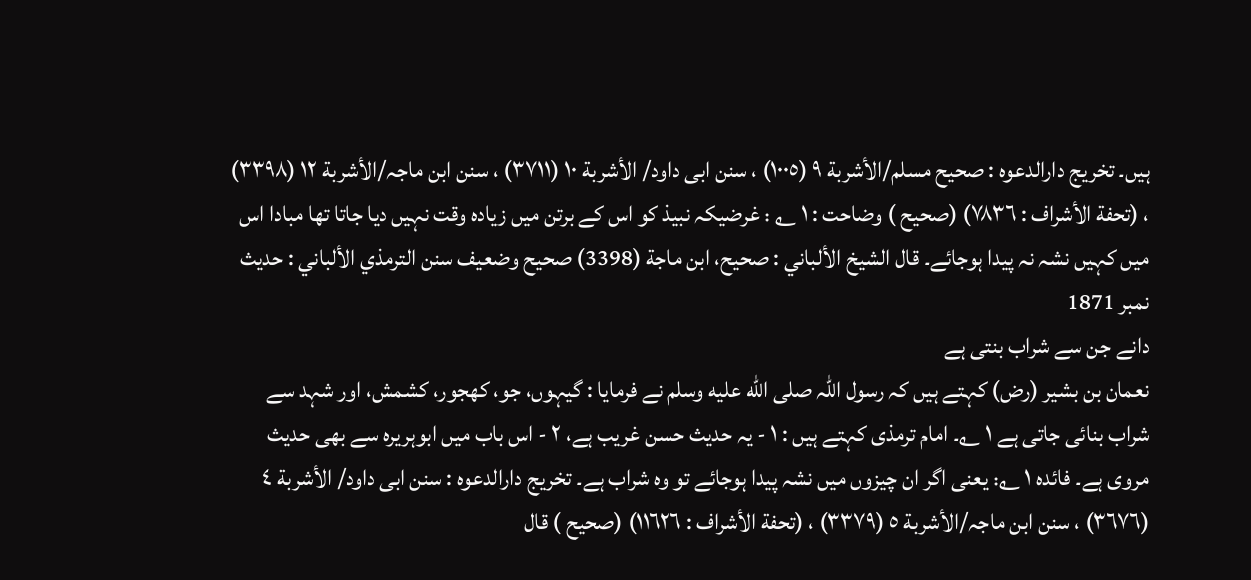ہیں۔ تخریج دارالدعوہ : صحیح مسلم/الأشربة ٩ (١٠٠٥) ، سنن ابی داود/ الأشربة ١٠ (٣٧١١) ، سنن ابن ماجہ/الأشربة ١٢ (٣٣٩٨) ، (تحفة الأشراف : ٧٨٣٦) (صحیح ) وضاحت : ١ ؎ : غرضیکہ نبیذ کو اس کے برتن میں زیادہ وقت نہیں دیا جاتا تھا مبادا اس میں کہیں نشہ نہ پیدا ہوجائے۔ قال الشيخ الألباني : صحيح، ابن ماجة (3398) صحيح وضعيف سنن الترمذي الألباني : حديث نمبر 1871
دانے جن سے شراب بنتی ہے
نعمان بن بشیر (رض) کہتے ہیں کہ رسول اللہ صلى الله عليه وسلم نے فرمایا : گیہوں، جو، کھجور، کشمش، اور شہد سے شراب بنائی جاتی ہے ١ ؎۔ امام ترمذی کہتے ہیں : ١ - یہ حدیث حسن غریب ہے، ٢ - اس باب میں ابوہریرہ سے بھی حدیث مروی ہے۔ فائدہ ١ ؎: یعنی اگر ان چیزوں میں نشہ پیدا ہوجائے تو وہ شراب ہے۔ تخریج دارالدعوہ : سنن ابی داود/ الأشربة ٤ (٣٦٧٦) ، سنن ابن ماجہ/الأشربة ٥ (٣٣٧٩) ، (تحفة الأشراف : ١١٦٢٦) (صحیح ) قال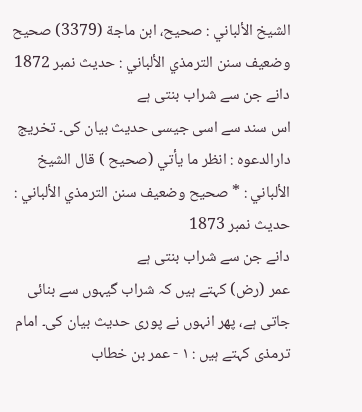الشيخ الألباني : صحيح، ابن ماجة (3379) صحيح وضعيف سنن الترمذي الألباني : حديث نمبر 1872
دانے جن سے شراب بنتی ہے
اس سند سے اسی جیسی حدیث بیان کی۔ تخریج دارالدعوہ : انظر ما یأتي (صحیح ) قال الشيخ الألباني : * صحيح وضعيف سنن الترمذي الألباني : حديث نمبر 1873
دانے جن سے شراب بنتی ہے
عمر (رض) کہتے ہیں کہ شراب گیہوں سے بنائی جاتی ہے، پھر انہوں نے پوری حدیث بیان کی۔ امام ترمذی کہتے ہیں : ١ - عمر بن خطاب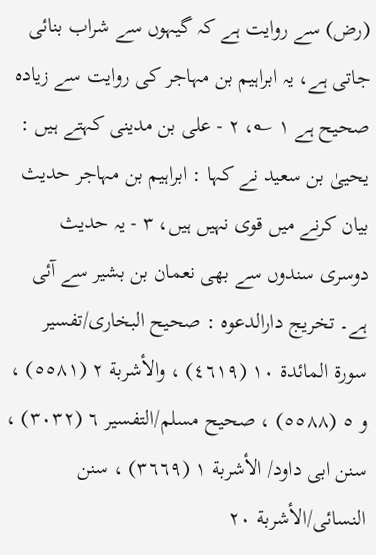(رض) سے روایت ہے کہ گیہوں سے شراب بنائی جاتی ہے، یہ ابراہیم بن مہاجر کی روایت سے زیادہ صحیح ہے ١ ؎، ٢ - علی بن مدینی کہتے ہیں : یحییٰ بن سعید نے کہا : ابراہیم بن مہاجر حدیث بیان کرنے میں قوی نہیں ہیں، ٣ - یہ حدیث دوسری سندوں سے بھی نعمان بن بشیر سے آئی ہے۔ تخریج دارالدعوہ : صحیح البخاری/تفسیر سورة المائدة ١٠ (٤٦١٩) ، والأشربة ٢ (٥٥٨١) ، و ٥ (٥٥٨٨) ، صحیح مسلم/التفسیر ٦ (٣٠٣٢) ، سنن ابی داود/ الأشربة ١ (٣٦٦٩) ، سنن النسائی/الأشربة ٢٠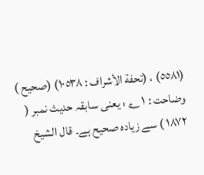(٥٥٨١) ، (تحفة الأشراف : ١٠٥٣٨) (صحیح ) وضاحت : ١ ؎ : یعنی سابقہ حدیث نمبر ( ١٨٧٢ ) سے زیادہ صحیح ہے۔ قال الشيخ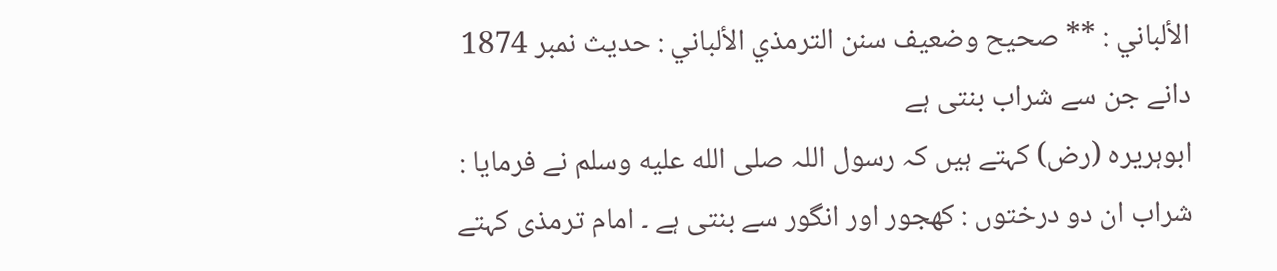الألباني : ** صحيح وضعيف سنن الترمذي الألباني : حديث نمبر 1874
دانے جن سے شراب بنتی ہے
ابوہریرہ (رض) کہتے ہیں کہ رسول اللہ صلى الله عليه وسلم نے فرمایا : شراب ان دو درختوں : کھجور اور انگور سے بنتی ہے ۔ امام ترمذی کہتے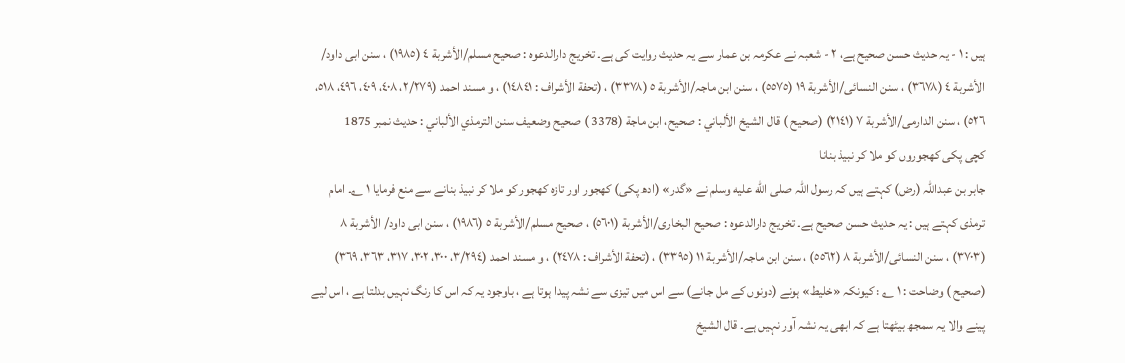ہیں : ١ - یہ حدیث حسن صحیح ہے، ٢ - شعبہ نے عکرمہ بن عمار سے یہ حدیث روایت کی ہے۔ تخریج دارالدعوہ : صحیح مسلم/الأشربة ٤ (١٩٨٥) ، سنن ابی داود/ الأشربة ٤ (٣٦٧٨) ، سنن النسائی/الأشربة ١٩ (٥٥٧٥) ، سنن ابن ماجہ/الأشربة ٥ (٣٣٧٨) ، (تحفة الأشراف : ١٤٨٤١) ، و مسند احمد (٢/٢٧٩، ٤٠٨، ٤٠٩، ٤٩٦، ٥١٨، ٥٢٦) ، سنن الدارمی/الأشربة ٧ (٢١٤١) (صحیح ) قال الشيخ الألباني : صحيح، ابن ماجة (3378 ) صحيح وضعيف سنن الترمذي الألباني : حديث نمبر 1875
کچی پکی کھجوروں کو ملا کر نبیذ بنانا
جابر بن عبداللہ (رض) کہتے ہیں کہ رسول اللہ صلى الله عليه وسلم نے «گدر» (ادھ پکی) کھجور اور تازہ کھجور کو ملا کر نبیذ بنانے سے منع فرمایا ١ ؎۔ امام ترمذی کہتے ہیں : یہ حدیث حسن صحیح ہے۔ تخریج دارالدعوہ : صحیح البخاری/الأشربة (٥٦٠١) ، صحیح مسلم/الأشربة ٥ (١٩٨٦) ، سنن ابی داود/ الأشربة ٨ (٣٧٠٣) ، سنن النسائی/الأشربة ٨ (٥٥٦٢) ، سنن ابن ماجہ/الأشربة ١١ (٣٣٩٥) ، (تحفة الأشراف : ٢٤٧٨) ، و مسند احمد (٣/٢٩٤، ٣٠٠، ٣٠٢، ٣١٧، ٣٦٣، ٣٦٩) (صحیح ) وضاحت : ١ ؎ : کیونکہ «خلیط» ہونے (دونوں کے مل جانے) سے اس میں تیزی سے نشہ پیدا ہوتا ہے ، باوجود یہ کہ اس کا رنگ نہیں بدلتا ہے ، اس لیے پینے والا یہ سمجھ بیٹھتا ہے کہ ابھی یہ نشہ آور نہیں ہے۔ قال الشيخ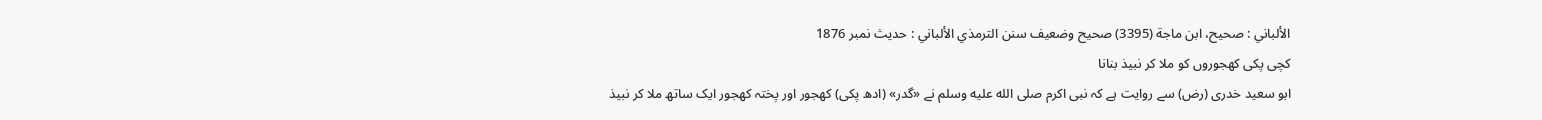الألباني : صحيح، ابن ماجة (3395) صحيح وضعيف سنن الترمذي الألباني : حديث نمبر 1876
کچی پکی کھجوروں کو ملا کر نبیذ بنانا
ابو سعید خدری (رض) سے روایت ہے کہ نبی اکرم صلى الله عليه وسلم نے «گدر» (ادھ پکی) کھجور اور پختہ کھجور ایک ساتھ ملا کر نبیذ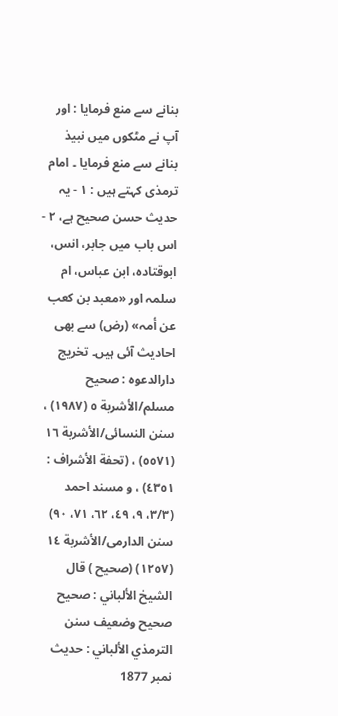بنانے سے منع فرمایا : اور آپ نے مٹکوں میں نبیذ بنانے سے منع فرمایا ۔ امام ترمذی کہتے ہیں : ١ - یہ حدیث حسن صحیح ہے، ٢ - اس باب میں جابر، انس، ابوقتادہ، ابن عباس، ام سلمہ اور «معبد بن کعب عن أمہ» (رض) سے بھی احادیث آئی ہیں۔ تخریج دارالدعوہ : صحیح مسلم/الأشربة ٥ (١٩٨٧) ، سنن النسائی/الأشربة ١٦ (٥٥٧١) ، (تحفة الأشراف : ٤٣٥١) ، و مسند احمد (٣/٣، ٩، ٤٩، ٦٢، ٧١، ٩٠) سنن الدارمی/الأشربة ١٤ (١٢٥٧) (صحیح ) قال الشيخ الألباني : صحيح صحيح وضعيف سنن الترمذي الألباني : حديث نمبر 1877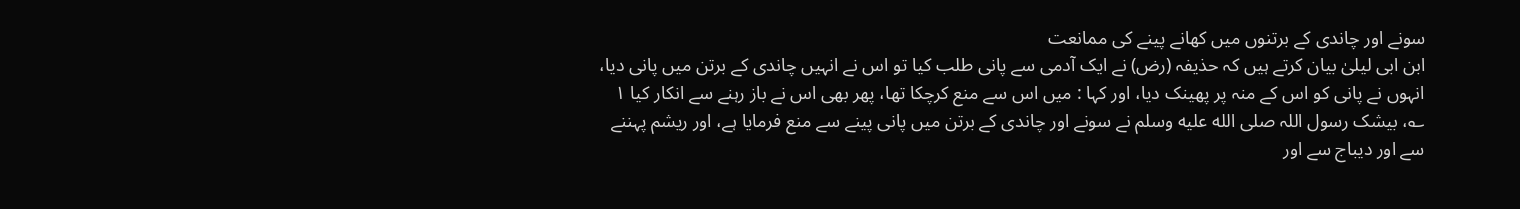سونے اور چاندی کے برتنوں میں کھانے پینے کی ممانعت
ابن ابی لیلیٰ بیان کرتے ہیں کہ حذیفہ (رض) نے ایک آدمی سے پانی طلب کیا تو اس نے انہیں چاندی کے برتن میں پانی دیا، انہوں نے پانی کو اس کے منہ پر پھینک دیا، اور کہا : میں اس سے منع کرچکا تھا، پھر بھی اس نے باز رہنے سے انکار کیا ١ ؎، بیشک رسول اللہ صلى الله عليه وسلم نے سونے اور چاندی کے برتن میں پانی پینے سے منع فرمایا ہے، اور ریشم پہننے سے اور دیباج سے اور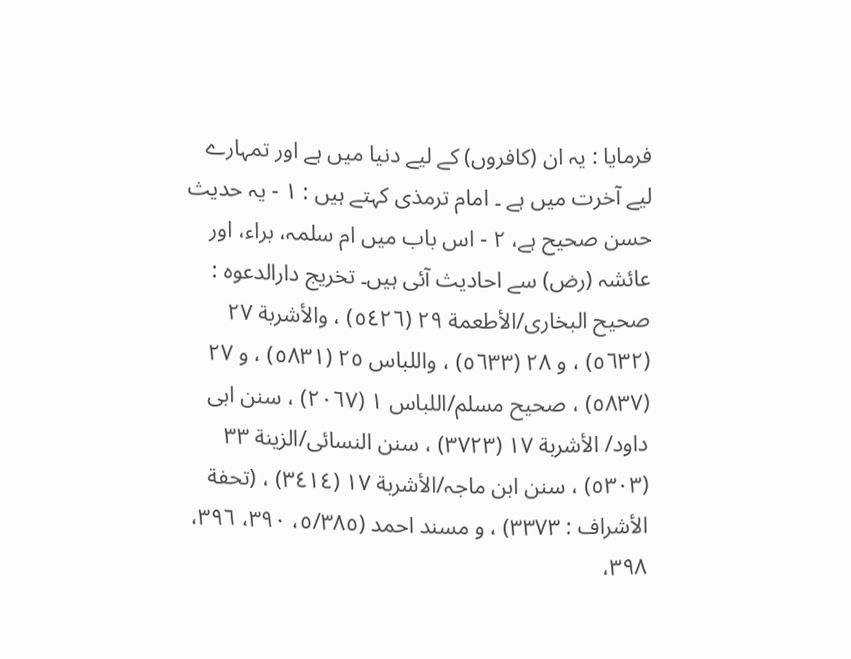فرمایا : یہ ان (کافروں) کے لیے دنیا میں ہے اور تمہارے لیے آخرت میں ہے ۔ امام ترمذی کہتے ہیں : ١ - یہ حدیث حسن صحیح ہے، ٢ - اس باب میں ام سلمہ، براء، اور عائشہ (رض) سے احادیث آئی ہیں۔ تخریج دارالدعوہ : صحیح البخاری/الأطعمة ٢٩ (٥٤٢٦) ، والأشربة ٢٧ (٥٦٣٢) ، و ٢٨ (٥٦٣٣) ، واللباس ٢٥ (٥٨٣١) ، و ٢٧ (٥٨٣٧) ، صحیح مسلم/اللباس ١ (٢٠٦٧) ، سنن ابی داود/ الأشربة ١٧ (٣٧٢٣) ، سنن النسائی/الزینة ٣٣ (٥٣٠٣) ، سنن ابن ماجہ/الأشربة ١٧ (٣٤١٤) ، (تحفة الأشراف : ٣٣٧٣) ، و مسند احمد (٥/٣٨٥، ٣٩٠، ٣٩٦، ٣٩٨،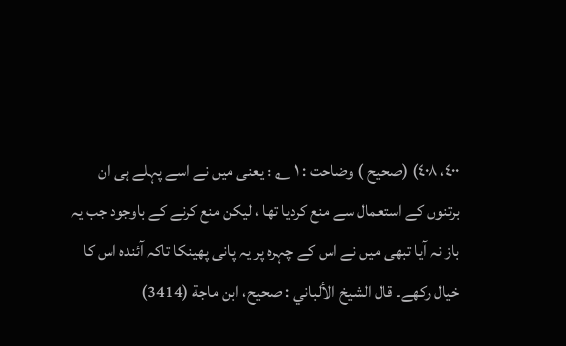٤٠٠، ٤٠٨) (صحیح ) وضاحت : ١ ؎ : یعنی میں نے اسے پہلے ہی ان برتنوں کے استعمال سے منع کردیا تھا ، لیکن منع کرنے کے باوجود جب یہ باز نہ آیا تبھی میں نے اس کے چہرہ پر یہ پانی پھینکا تاکہ آئندہ اس کا خیال رکھے۔ قال الشيخ الألباني : صحيح، ابن ماجة (3414)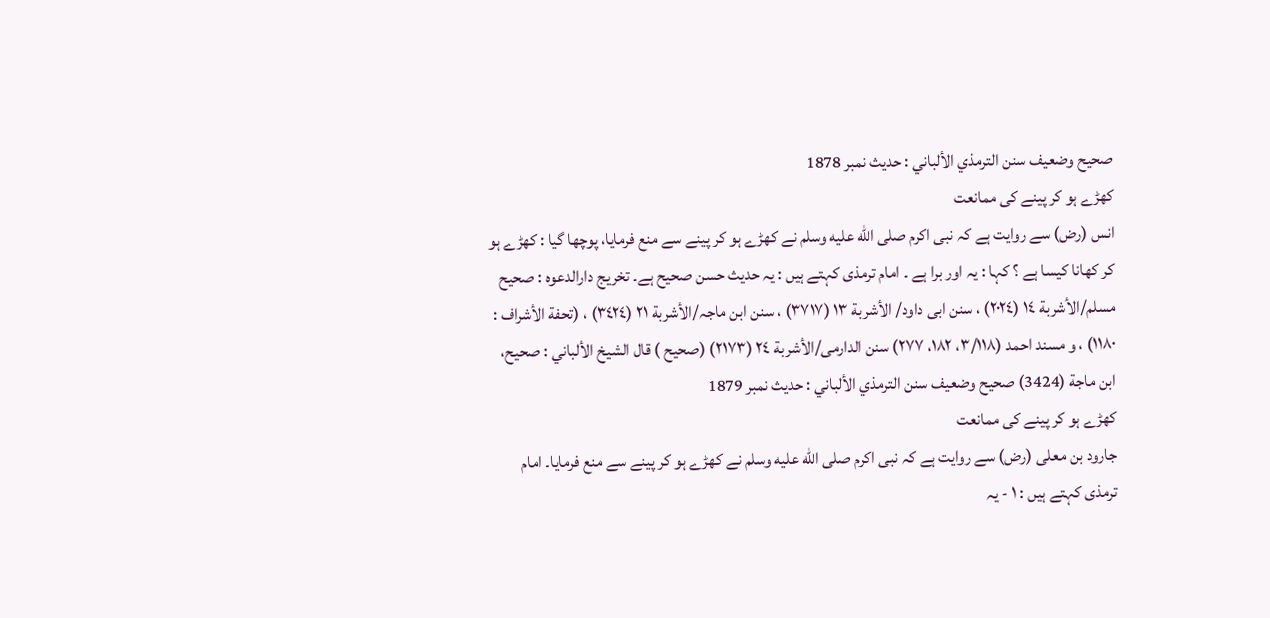صحيح وضعيف سنن الترمذي الألباني : حديث نمبر 1878
کھڑے ہو کر پینے کی ممانعت
انس (رض) سے روایت ہے کہ نبی اکرم صلى الله عليه وسلم نے کھڑے ہو کر پینے سے منع فرمایا، پوچھا گیا : کھڑے ہو کر کھانا کیسا ہے ؟ کہا : یہ اور برا ہے ۔ امام ترمذی کہتے ہیں : یہ حدیث حسن صحیح ہے۔ تخریج دارالدعوہ : صحیح مسلم/الأشربة ١٤ (٢٠٢٤) ، سنن ابی داود/ الأشربة ١٣ (٣٧١٧) ، سنن ابن ماجہ/الأشربة ٢١ (٣٤٢٤) ، (تحفة الأشراف : ١١٨٠) ، و مسند احمد (٣/١١٨، ١٨٢، ٢٧٧) سنن الدارمی/الأشربة ٢٤ (٢١٧٣) (صحیح ) قال الشيخ الألباني : صحيح، ابن ماجة (3424) صحيح وضعيف سنن الترمذي الألباني : حديث نمبر 1879
کھڑے ہو کر پینے کی ممانعت
جارود بن معلی (رض) سے روایت ہے کہ نبی اکرم صلى الله عليه وسلم نے کھڑے ہو کر پینے سے منع فرمایا۔ امام ترمذی کہتے ہیں : ١ - یہ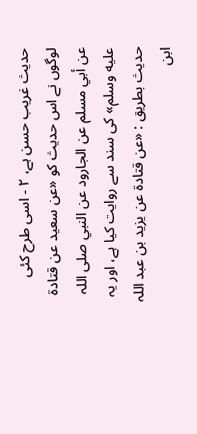حدیث غریب حسن ہے، ٢ - اسی طرح کئی لوگوں نے اس حدیث کو «عن سعيد عن قتادة عن أبي مسلم عن الجارود عن النبي صلی اللہ عليه وسلم» کی سند سے روایت کیا ہے، اور یہ حدیث بطریق : «عن قتادة عن يزيد بن عبد اللہ ابن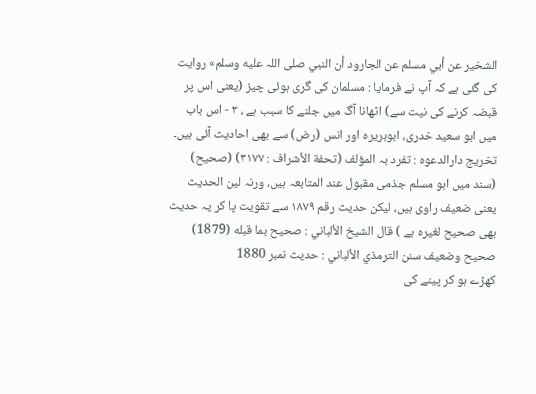الشخير عن أبي مسلم عن الجارود أن النبي صلی اللہ عليه وسلم» روایت کی گئی ہے کہ آپ نے فرمایا : مسلمان کی گری ہوئی چیز (یعنی اس پر قبضہ کرنے کی نیت سے) اٹھانا آگ میں جلنے کا سبب ہے ، ٣ - اس باب میں ابو سعید خدری، ابوہریرہ اور انس (رض) سے بھی احادیث آئی ہیں۔ تخریج دارالدعوہ : تفرد بہ المؤلف (تحفة الأشراف : ٣١٧٧) (صحیح) (سند میں ابو مسلم جذمی مقبول عند المتابعہ ہیں، ورنہ لین الحدیث یعنی ضعیف راوی ہیں، لیکن حدیث رقم ١٨٧٩ سے تقویت پا کر یہ حدیث بھی صحیح لغیرہ ہے ) قال الشيخ الألباني : صحيح بما قبله (1879) صحيح وضعيف سنن الترمذي الألباني : حديث نمبر 1880
کھڑے ہو کر پینے کی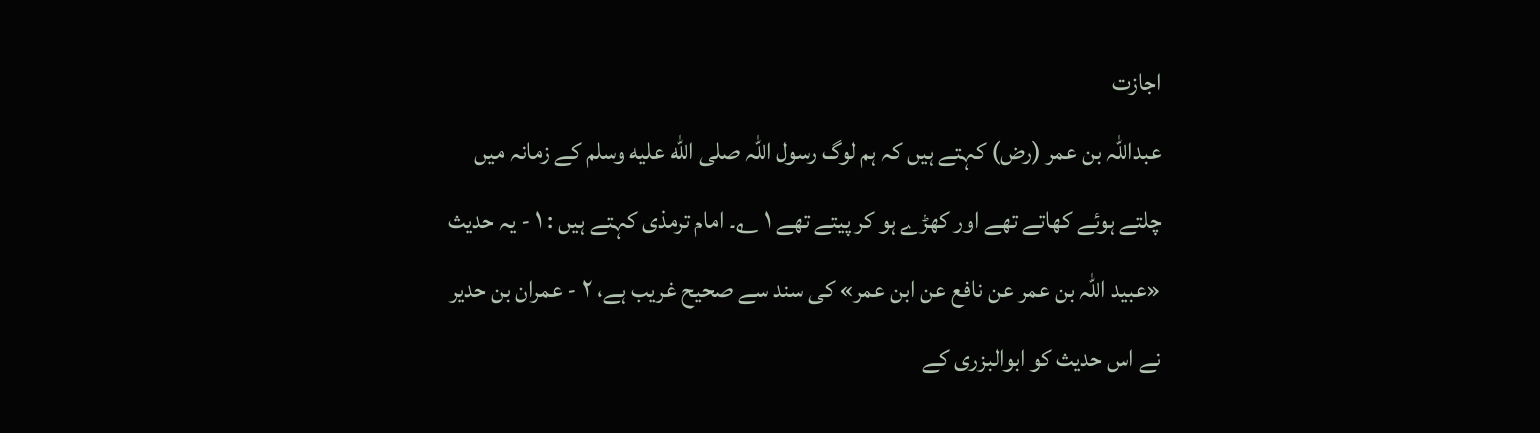اجازت
عبداللہ بن عمر (رض) کہتے ہیں کہ ہم لوگ رسول اللہ صلى الله عليه وسلم کے زمانہ میں چلتے ہوئے کھاتے تھے اور کھڑے ہو کر پیتے تھے ١ ؎۔ امام ترمذی کہتے ہیں : ١ - یہ حدیث «عبيد اللہ بن عمر عن نافع عن ابن عمر» کی سند سے صحیح غریب ہے، ٢ - عمران بن حدیر نے اس حدیث کو ابوالبزری کے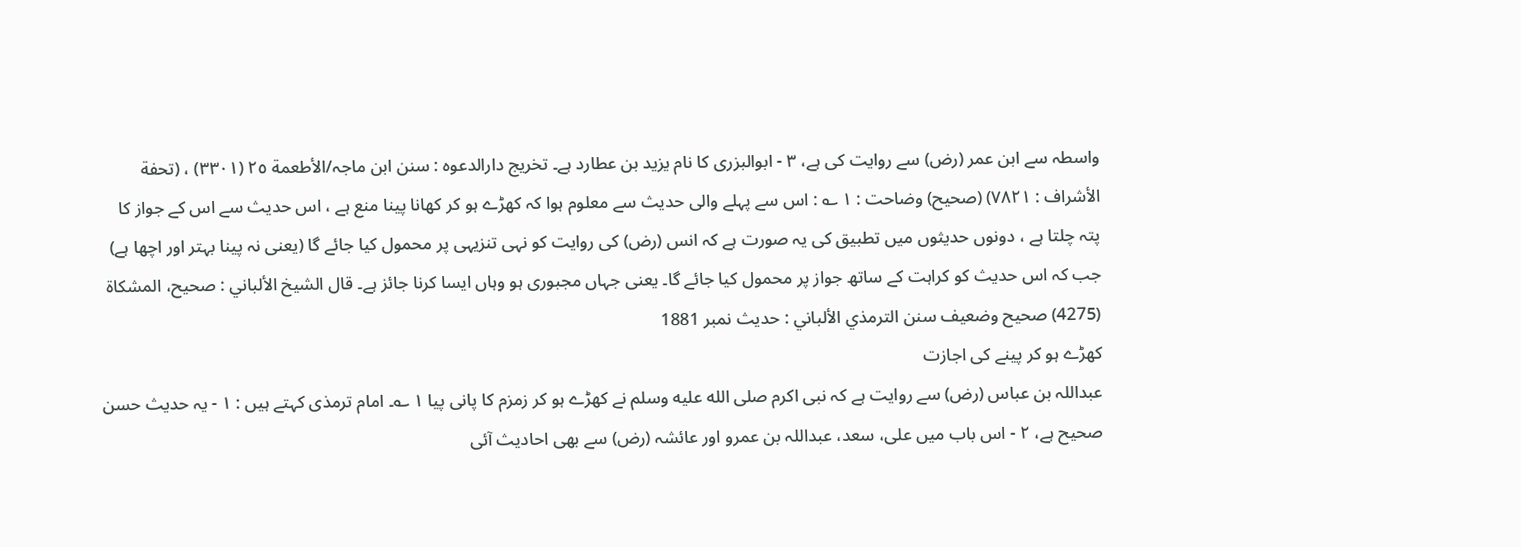واسطہ سے ابن عمر (رض) سے روایت کی ہے، ٣ - ابوالبزری کا نام یزید بن عطارد ہے۔ تخریج دارالدعوہ : سنن ابن ماجہ/الأطعمة ٢٥ (٣٣٠١) ، (تحفة الأشراف : ٧٨٢١) (صحیح) وضاحت : ١ ؎ : اس سے پہلے والی حدیث سے معلوم ہوا کہ کھڑے ہو کر کھانا پینا منع ہے ، اس حدیث سے اس کے جواز کا پتہ چلتا ہے ، دونوں حدیثوں میں تطبیق کی یہ صورت ہے کہ انس (رض) کی روایت کو نہی تنزیہی پر محمول کیا جائے گا (یعنی نہ پینا بہتر اور اچھا ہے) جب کہ اس حدیث کو کراہت کے ساتھ جواز پر محمول کیا جائے گا۔ یعنی جہاں مجبوری ہو وہاں ایسا کرنا جائز ہے۔ قال الشيخ الألباني : صحيح، المشکاة (4275) صحيح وضعيف سنن الترمذي الألباني : حديث نمبر 1881
کھڑے ہو کر پینے کی اجازت
عبداللہ بن عباس (رض) سے روایت ہے کہ نبی اکرم صلى الله عليه وسلم نے کھڑے ہو کر زمزم کا پانی پیا ١ ؎۔ امام ترمذی کہتے ہیں : ١ - یہ حدیث حسن صحیح ہے، ٢ - اس باب میں علی، سعد، عبداللہ بن عمرو اور عائشہ (رض) سے بھی احادیث آئی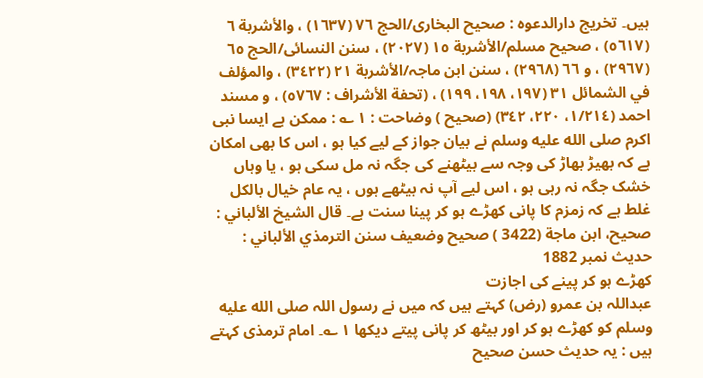ہیں۔ تخریج دارالدعوہ : صحیح البخاری/الحج ٧٦ (١٦٣٧) ، والأشربة ٦ (٥٦١٧) ، صحیح مسلم/الأشربة ١٥ (٢٠٢٧) ، سنن النسائی/الحج ٦٥ (٢٩٦٧) ، و ٦٦ (٢٩٦٨) ، سنن ابن ماجہ/الأشربة ٢١ (٣٤٢٢) ، والمؤلف في الشمائل ٣١ (١٩٧، ١٩٨، ١٩٩) ، (تحفة الأشراف : ٥٧٦٧) ، و مسند احمد (١/٢١٤، ٢٢٠، ٣٤٢) (صحیح ) وضاحت : ١ ؎ : ممکن ہے ایسا نبی اکرم صلى الله عليه وسلم نے بیان جواز کے لیے کیا ہو ، اس کا بھی امکان ہے کہ بھیڑ بھاڑ کی وجہ سے بیٹھنے کی جگہ نہ مل سکی ہو ، یا وہاں خشک جگہ نہ رہی ہو ، اس لیے آپ نہ بیٹھے ہوں ، یہ عام خیال بالکل غلط ہے کہ زمزم کا پانی کھڑے ہو کر پینا سنت ہے۔ قال الشيخ الألباني : صحيح، ابن ماجة (3422 ) صحيح وضعيف سنن الترمذي الألباني : حديث نمبر 1882
کھڑے ہو کر پینے کی اجازت
عبداللہ بن عمرو (رض) کہتے ہیں کہ میں نے رسول اللہ صلى الله عليه وسلم کو کھڑے ہو کر اور بیٹھ کر پانی پیتے دیکھا ١ ؎۔ امام ترمذی کہتے ہیں : یہ حدیث حسن صحیح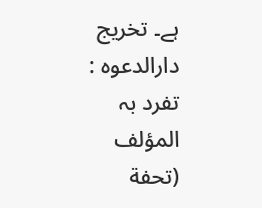ہے۔ تخریج دارالدعوہ : تفرد بہ المؤلف (تحفة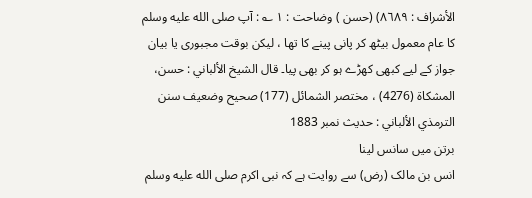الأشراف : ٨٦٨٩) (حسن ) وضاحت : ١ ؎ : آپ صلى الله عليه وسلم کا عام معمول بیٹھ کر پانی پینے کا تھا ، لیکن بوقت مجبوری یا بیان جواز کے لیے کبھی کھڑے ہو کر بھی پیا۔ قال الشيخ الألباني : حسن، المشکاة (4276) ، مختصر الشمائل (177) صحيح وضعيف سنن الترمذي الألباني : حديث نمبر 1883
برتن میں سانس لینا
انس بن مالک (رض) سے روایت ہے کہ نبی اکرم صلى الله عليه وسلم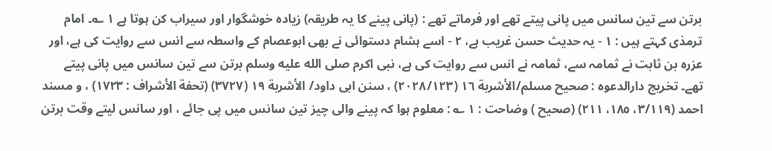برتن سے تین سانس میں پانی پیتے تھے اور فرماتے تھے : (پانی پینے کا یہ طریقہ) زیادہ خوشگوار اور سیراب کن ہوتا ہے ١ ؎۔ امام ترمذی کہتے ہیں : ١ - یہ حدیث حسن غریب ہے، ٢ - اسے ہشام دستوائی نے بھی ابوعصام کے واسطہ سے انس سے روایت کی ہے، اور عزرہ بن ثابت نے ثمامہ سے، ثمامہ نے انس سے روایت کی ہے، نبی اکرم صلى الله عليه وسلم برتن سے تین سانس میں پانی پیتے تھے۔ تخریج دارالدعوہ : صحیح مسلم/الأشربة ١٦ (٢٠٢٨/١٢٣) ، سنن ابی داود/ الأشربة ١٩ (٣٧٢٧) (تحفة الأشراف : ١٧٢٣) ، و مسند احمد (٣/١١٩، ١٨٥، ٢١١) (صحیح ) وضاحت : ١ ؎ : معلوم ہوا کہ پینے والی چیز تین سانس میں پی جائے ، اور سانس لیتے وقت برتن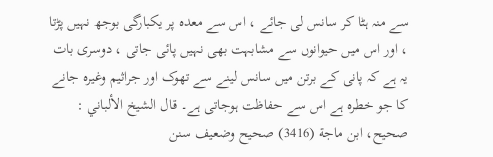سے منہ ہٹا کر سانس لی جائے ، اس سے معدہ پر یکبارگی بوجھ نہیں پڑتا ، اور اس میں حیوانوں سے مشابہت بھی نہیں پائی جاتی ، دوسری بات یہ ہے کہ پانی کے برتن میں سانس لینے سے تھوک اور جراثیم وغیرہ جانے کا جو خطرہ ہے اس سے حفاظت ہوجاتی ہے۔ قال الشيخ الألباني : صحيح، ابن ماجة (3416) صحيح وضعيف سنن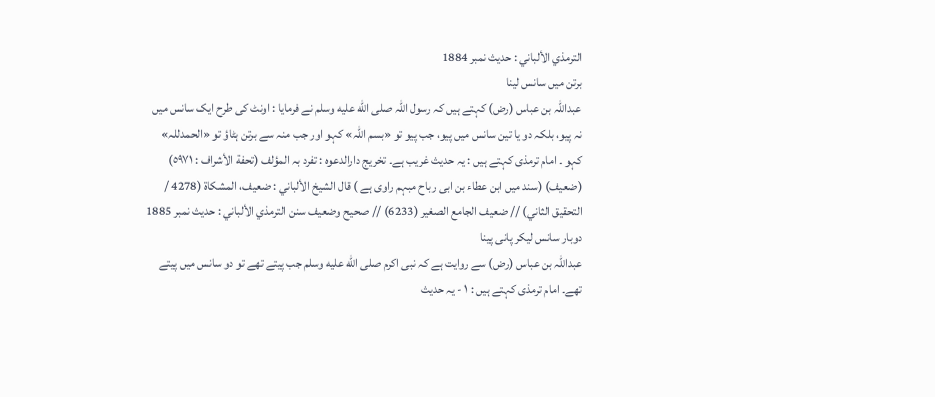الترمذي الألباني : حديث نمبر 1884
برتن میں سانس لینا
عبداللہ بن عباس (رض) کہتے ہیں کہ رسول اللہ صلى الله عليه وسلم نے فرمایا : اونٹ کی طرح ایک سانس میں نہ پیو، بلکہ دو یا تین سانس میں پیو، جب پیو تو «بسم اللہ» کہو اور جب منہ سے برتن ہٹاؤ تو «الحمدللہ» کہو ۔ امام ترمذی کہتے ہیں : یہ حدیث غریب ہے۔ تخریج دارالدعوہ : تفرد بہ المؤلف (تحفة الأشراف : ٥٩٧١) (ضعیف) (سند میں ابن عطاء بن ابی رباح مبہم راوی ہے ) قال الشيخ الألباني : ضعيف، المشکاة (4278 / التحقيق الثاني) // ضعيف الجامع الصغير (6233) // صحيح وضعيف سنن الترمذي الألباني : حديث نمبر 1885
دوبار سانس لیکر پانی پینا
عبداللہ بن عباس (رض) سے روایت ہے کہ نبی اکرم صلى الله عليه وسلم جب پیتے تھے تو دو سانس میں پیتے تھے۔ امام ترمذی کہتے ہیں : ١ - یہ حدیث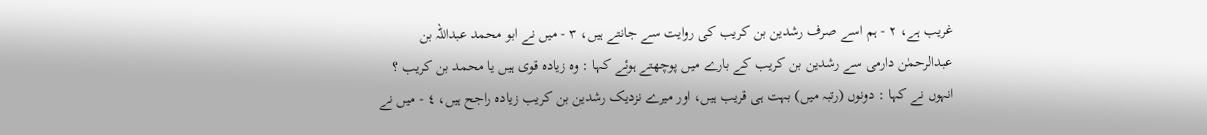غریب ہے، ٢ - ہم اسے صرف رشدین بن کریب کی روایت سے جانتے ہیں، ٣ - میں نے ابو محمد عبداللہ بن عبدالرحمٰن دارمی سے رشدین بن کریب کے بارے میں پوچھتے ہوئے کہا : وہ زیادہ قوی ہیں یا محمد بن کریب ؟ انہوں نے کہا : دونوں (رتبہ میں) بہت ہی قریب ہیں، اور میرے نزدیک رشدین بن کریب زیادہ راجح ہیں، ٤ - میں نے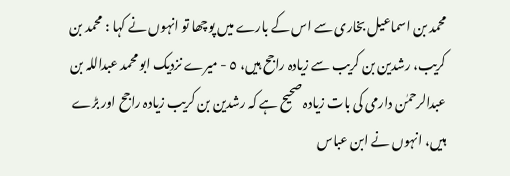محمد بن اسماعیل بخاری سے اس کے بارے میں پوچھا تو انہوں نے کہا : محمد بن کریب، رشدین بن کریب سے زیادہ راجح ہیں، ٥ - میرے نزدیک ابو محمد عبداللہ بن عبدالرحمٰن دارمی کی بات زیادہ صحیح ہے کہ رشدین بن کریب زیادہ راجح اور بڑے ہیں، انہوں نے ابن عباس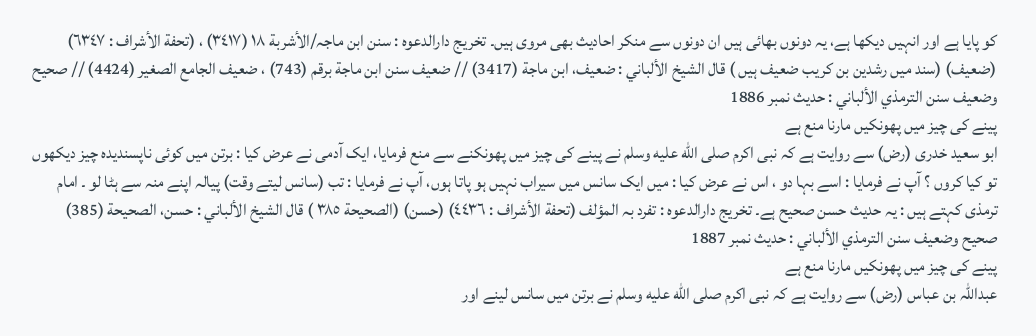کو پایا ہے اور انہیں دیکھا ہے، یہ دونوں بھائی ہیں ان دونوں سے منکر احادیث بھی مروی ہیں۔ تخریج دارالدعوہ : سنن ابن ماجہ/الأشربة ١٨ (٣٤١٧) ، (تحفة الأشراف : ٦٣٤٧) (ضعیف) (سند میں رشدین بن کریب ضعیف ہیں ) قال الشيخ الألباني : ضعيف، ابن ماجة (3417) // ضعيف سنن ابن ماجة برقم (743) ، ضعيف الجامع الصغير (4424) // صحيح وضعيف سنن الترمذي الألباني : حديث نمبر 1886
پینے کی چیز میں پھونکیں مارنا منع ہے
ابو سعید خدری (رض) سے روایت ہے کہ نبی اکرم صلى الله عليه وسلم نے پینے کی چیز میں پھونکنے سے منع فرمایا، ایک آدمی نے عرض کیا : برتن میں کوئی ناپسندیدہ چیز دیکھوں تو کیا کروں ؟ آپ نے فرمایا : اسے بہا دو ، اس نے عرض کیا : میں ایک سانس میں سیراب نہیں ہو پاتا ہوں، آپ نے فرمایا : تب (سانس لیتے وقت) پیالہ اپنے منہ سے ہٹا لو ۔ امام ترمذی کہتے ہیں : یہ حدیث حسن صحیح ہے۔ تخریج دارالدعوہ : تفرد بہ المؤلف (تحفة الأشراف : ٤٤٣٦) (حسن) (الصحیحة ٣٨٥ ) قال الشيخ الألباني : حسن، الصحيحة (385) صحيح وضعيف سنن الترمذي الألباني : حديث نمبر 1887
پینے کی چیز میں پھونکیں مارنا منع ہے
عبداللہ بن عباس (رض) سے روایت ہے کہ نبی اکرم صلى الله عليه وسلم نے برتن میں سانس لینے اور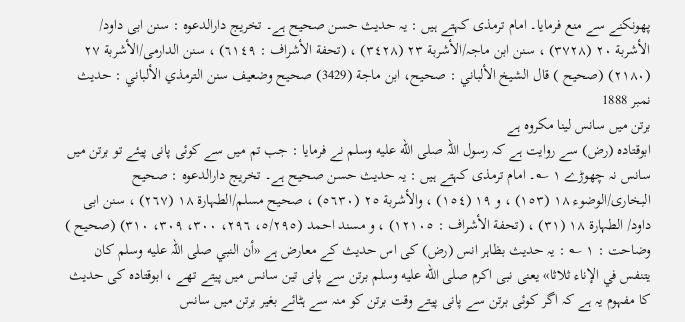پھونکنے سے منع فرمایا۔ امام ترمذی کہتے ہیں : یہ حدیث حسن صحیح ہے۔ تخریج دارالدعوہ : سنن ابی داود/ الأشربة ٢٠ (٣٧٢٨) ، سنن ابن ماجہ/الأشربة ٢٣ (٣٤٢٨) ، (تحفة الأشراف : ٦١٤٩) ، سنن الدارمی/الأشربة ٢٧ (٢١٨٠) (صحیح ) قال الشيخ الألباني : صحيح، ابن ماجة (3429) صحيح وضعيف سنن الترمذي الألباني : حديث نمبر 1888
برتن میں سانس لینا مکروہ ہے
ابوقتادہ (رض) سے روایت ہے کہ رسول اللہ صلى الله عليه وسلم نے فرمایا : جب تم میں سے کوئی پانی پیئے تو برتن میں سانس نہ چھوڑے ١ ؎۔ امام ترمذی کہتے ہیں : یہ حدیث حسن صحیح ہے۔ تخریج دارالدعوہ : صحیح البخاری/الوضوء ١٨ (١٥٣) ، و ١٩ (١٥٤) ، والأشربة ٢٥ (٥٦٣٠) ، صحیح مسلم/الطہارة ١٨ (٢٦٧) ، سنن ابی داود/ الطہارة ١٨ (٣١) ، (تحفة الأشراف : ١٢١٠٥) ، و مسند احمد (٥/٢٩٥، ٢٩٦، ٣٠٠، ٣٠٩، ٣١٠) (صحیح ) وضاحت : ١ ؎ : یہ حدیث بظاہر انس (رض) کی اس حدیث کے معارض ہے «أن النبي صلی اللہ عليه وسلم کان يتنفس في الإناء ثلاثا» یعنی نبی اکرم صلى الله عليه وسلم برتن سے پانی تین سانس میں پیتے تھے ، ابوقتادہ کی حدیث کا مفہوم یہ ہے کہ اگر کوئی برتن سے پانی پیتے وقت برتن کو منہ سے ہٹائے بغیر برتن میں سانس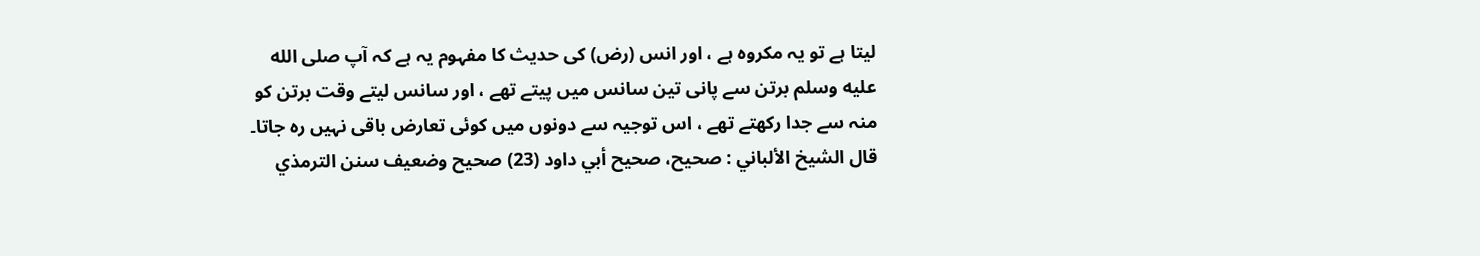لیتا ہے تو یہ مکروہ ہے ، اور انس (رض) کی حدیث کا مفہوم یہ ہے کہ آپ صلى الله عليه وسلم برتن سے پانی تین سانس میں پیتے تھے ، اور سانس لیتے وقت برتن کو منہ سے جدا رکھتے تھے ، اس توجیہ سے دونوں میں کوئی تعارض باقی نہیں رہ جاتا۔ قال الشيخ الألباني : صحيح، صحيح أبي داود (23) صحيح وضعيف سنن الترمذي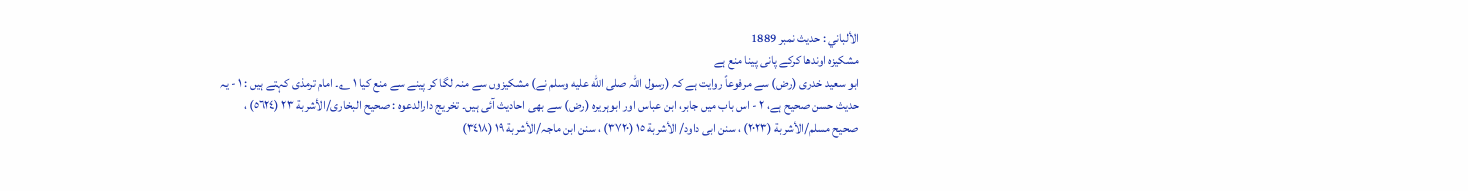الألباني : حديث نمبر 1889
مشکیزہ اوندھا کرکے پانی پینا منع ہے
ابو سعید خدری (رض) سے مرفوعاً روایت ہے کہ (رسول اللہ صلى الله عليه وسلم نے) مشکیزوں سے منہ لگا کر پینے سے منع کیا ١ ؎۔ امام ترمذی کہتے ہیں : ١ - یہ حدیث حسن صحیح ہے، ٢ - اس باب میں جابر، ابن عباس اور ابوہریرہ (رض) سے بھی احادیث آئی ہیں۔ تخریج دارالدعوہ : صحیح البخاری/الأشربة ٢٣ (٥٦٢٤) ، صحیح مسلم/الأشربة (٢٠٢٣) ، سنن ابی داود/ الأشربة ١٥ (٣٧٢٠) ، سنن ابن ماجہ/الأشربة ١٩ (٣٤١٨)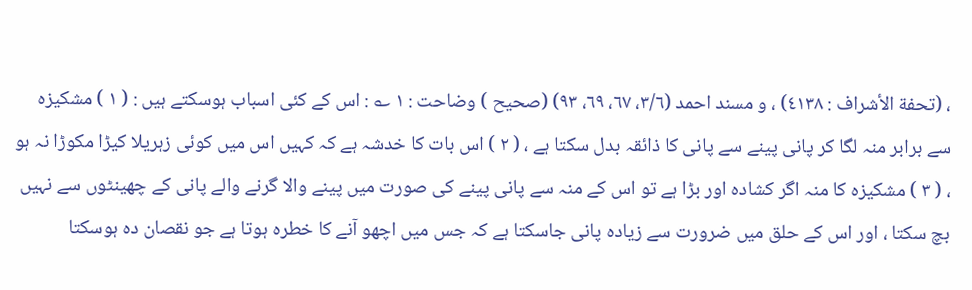، (تحفة الأشراف : ٤١٣٨) ، و مسند احمد (٣/٦، ٦٧، ٦٩، ٩٣) (صحیح ) وضاحت : ١ ؎ : اس کے کئی اسباب ہوسکتے ہیں : ( ١ ) مشکیزہ سے برابر منہ لگا کر پانی پینے سے پانی کا ذائقہ بدل سکتا ہے ، ( ٢ ) اس بات کا خدشہ ہے کہ کہیں اس میں کوئی زہریلا کیڑا مکوڑا نہ ہو ، ( ٣ ) مشکیزہ کا منہ اگر کشادہ اور بڑا ہے تو اس کے منہ سے پانی پینے کی صورت میں پینے والا گرنے والے پانی کے چھینٹوں سے نہیں بچ سکتا ، اور اس کے حلق میں ضرورت سے زیادہ پانی جاسکتا ہے کہ جس میں اچھو آنے کا خطرہ ہوتا ہے جو نقصان دہ ہوسکتا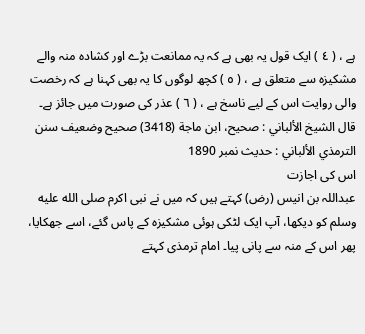ہے ، ( ٤ ) ایک قول یہ بھی ہے کہ یہ ممانعت بڑے اور کشادہ منہ والے مشکیزہ سے متعلق ہے ، ( ٥ ) کچھ لوگوں کا یہ بھی کہنا ہے کہ رخصت والی روایت اس کے لیے ناسخ ہے ، ( ٦ ) عذر کی صورت میں جائز ہے۔ قال الشيخ الألباني : صحيح، ابن ماجة (3418) صحيح وضعيف سنن الترمذي الألباني : حديث نمبر 1890
اس کی اجازت
عبداللہ بن انیس (رض) کہتے ہیں کہ میں نے نبی اکرم صلى الله عليه وسلم کو دیکھا، آپ ایک لٹکی ہوئی مشکیزہ کے پاس گئے، اسے جھکایا، پھر اس کے منہ سے پانی پیا۔ امام ترمذی کہتے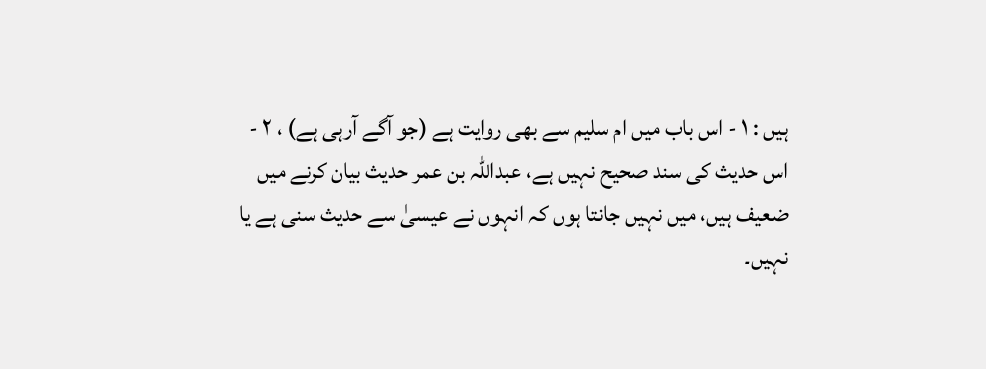ہیں : ١ - اس باب میں ام سلیم سے بھی روایت ہے (جو آگے آرہی ہے) ، ٢ - اس حدیث کی سند صحیح نہیں ہے، عبداللہ بن عمر حدیث بیان کرنے میں ضعیف ہیں، میں نہیں جانتا ہوں کہ انہوں نے عیسیٰ سے حدیث سنی ہے یا نہیں۔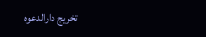تخریج دارالدعوہ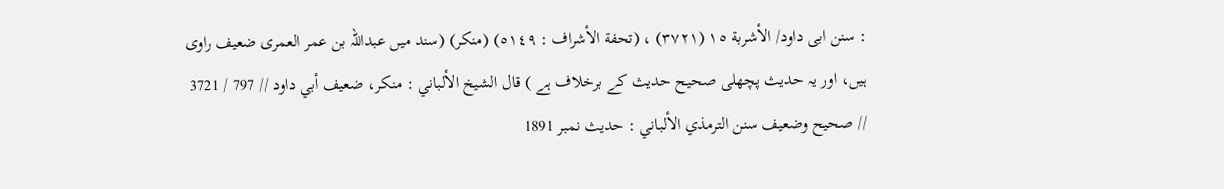: سنن ابی داود/ الأشربة ١٥ (٣٧٢١) ، (تحفة الأشراف : ٥١٤٩) (منکر) (سند میں عبداللہ بن عمر العمری ضعیف راوی ہیں، اور یہ حدیث پچھلی صحیح حدیث کے برخلاف ہے ) قال الشيخ الألباني : منكر، ضعيف أبي داود // 797 / 3721 // صحيح وضعيف سنن الترمذي الألباني : حديث نمبر 1891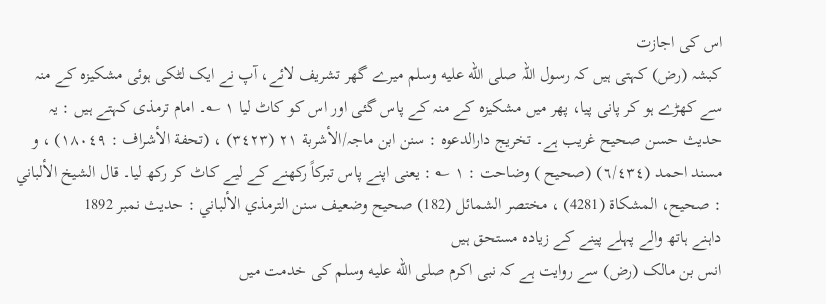اس کی اجازت
کبشہ (رض) کہتی ہیں کہ رسول اللہ صلى الله عليه وسلم میرے گھر تشریف لائے، آپ نے ایک لٹکی ہوئی مشکیزہ کے منہ سے کھڑے ہو کر پانی پیا، پھر میں مشکیزہ کے منہ کے پاس گئی اور اس کو کاٹ لیا ١ ؎۔ امام ترمذی کہتے ہیں : یہ حدیث حسن صحیح غریب ہے۔ تخریج دارالدعوہ : سنن ابن ماجہ/الأشربة ٢١ (٣٤٢٣) ، (تحفة الأشراف : ١٨٠٤٩) ، و مسند احمد (٦/٤٣٤) (صحیح ) وضاحت : ١ ؎ : یعنی اپنے پاس تبرکاً رکھنے کے لیے کاٹ کر رکھ لیا۔ قال الشيخ الألباني : صحيح، المشکاة (4281) ، مختصر الشمائل (182) صحيح وضعيف سنن الترمذي الألباني : حديث نمبر 1892
داہنے ہاتھ والے پہلے پینے کے زیادہ مستحق ہیں
انس بن مالک (رض) سے روایت ہے کہ نبی اکرم صلى الله عليه وسلم کی خدمت میں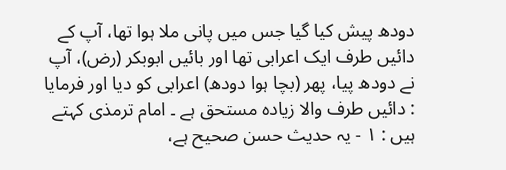دودھ پیش کیا گیا جس میں پانی ملا ہوا تھا، آپ کے دائیں طرف ایک اعرابی تھا اور بائیں ابوبکر (رض)، آپ نے دودھ پیا، پھر (بچا ہوا دودھ) اعرابی کو دیا اور فرمایا : دائیں طرف والا زیادہ مستحق ہے ۔ امام ترمذی کہتے ہیں : ١ - یہ حدیث حسن صحیح ہے،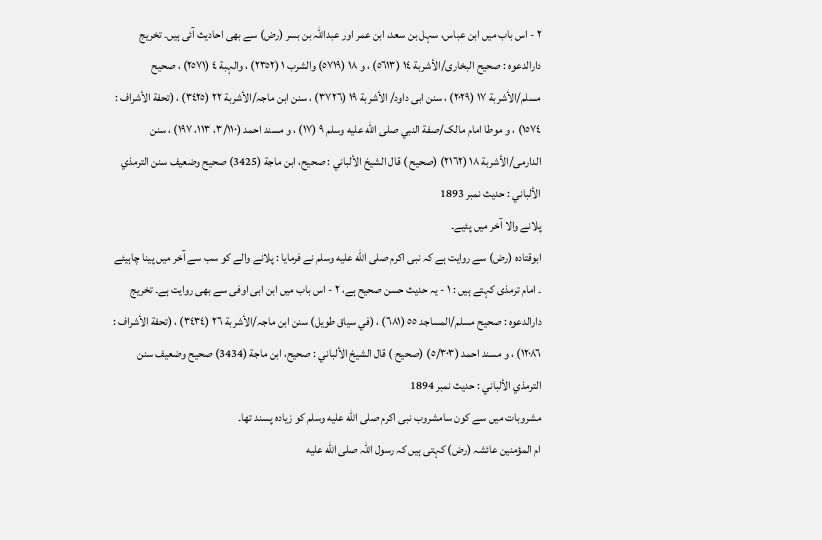٢ - اس باب میں ابن عباس، سہل بن سعد، ابن عمر اور عبداللہ بن بسر (رض) سے بھی احادیث آئی ہیں۔ تخریج دارالدعوہ : صحیح البخاری/الأشربة ١٤ (٥٦١٣) ، و ١٨ (٥٧١٩) والشرب ١ (٢٣٥٢) ، والہبة ٤ (٢٥٧١) ، صحیح مسلم/الأشربة ١٧ (٢٠٢٩) ، سنن ابی داود/ الأشربة ١٩ (٣٧٢٦) ، سنن ابن ماجہ/الأشربة ٢٢ (٣٤٢٥) ، (تحفة الأشراف : ١٥٧٤) ، و موطا امام مالک/صفة النبي صلى الله عليه وسلم ٩ (١٧) ، و مسند احمد (٣/١١٠، ١١٣، ١٩٧) ، سنن الدارمی/الأشربة ١٨ (٢١٦٢) (صحیح ) قال الشيخ الألباني : صحيح، ابن ماجة (3425) صحيح وضعيف سنن الترمذي الألباني : حديث نمبر 1893
پلانے والا آخر میں پئیے۔
ابوقتادہ (رض) سے روایت ہے کہ نبی اکرم صلى الله عليه وسلم نے فرمایا : پلانے والے کو سب سے آخر میں پینا چاہیئے ۔ امام ترمذی کہتے ہیں : ١ - یہ حدیث حسن صحیح ہے، ٢ - اس باب میں ابن ابی اوفی سے بھی روایت ہے۔ تخریج دارالدعوہ : صحیح مسلم/المساجد ٥٥ (٦٨١) ، (في سیاق طویل) سنن ابن ماجہ/الأشربة ٢٦ (٣٤٣٤) ، (تحفة الأشراف : ١٢٠٨٦) ، و مسند احمد (٥/٣٠٣) (صحیح ) قال الشيخ الألباني : صحيح، ابن ماجة (3434) صحيح وضعيف سنن الترمذي الألباني : حديث نمبر 1894
مشروبات میں سے کون سامشروب نبی اکرم صلى الله عليه وسلم کو زیادہ پسند تھا۔
ام المؤمنین عائشہ (رض) کہتی ہیں کہ رسول اللہ صلى الله عليه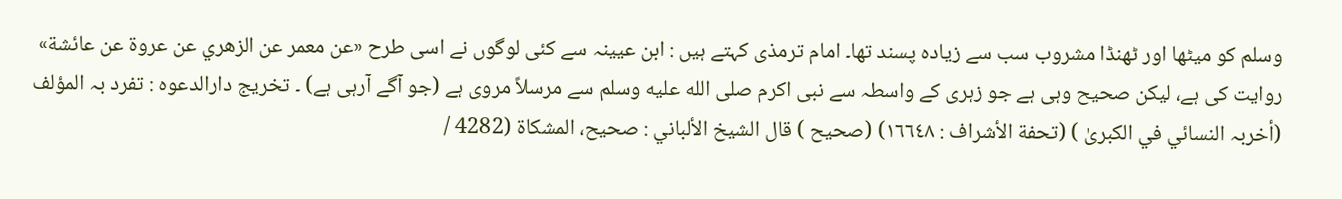وسلم کو میٹھا اور ٹھنڈا مشروب سب سے زیادہ پسند تھا۔ امام ترمذی کہتے ہیں : ابن عیینہ سے کئی لوگوں نے اسی طرح «عن معمر عن الزهري عن عروة عن عائشة» روایت کی ہے، لیکن صحیح وہی ہے جو زہری کے واسطہ سے نبی اکرم صلى الله عليه وسلم سے مرسلاً مروی ہے (جو آگے آرہی ہے) ۔ تخریج دارالدعوہ : تفرد بہ المؤلف (أخربہ النسائي في الکبریٰ ) (تحفة الأشراف : ١٦٦٤٨) (صحیح ) قال الشيخ الألباني : صحيح، المشکاة (4282 /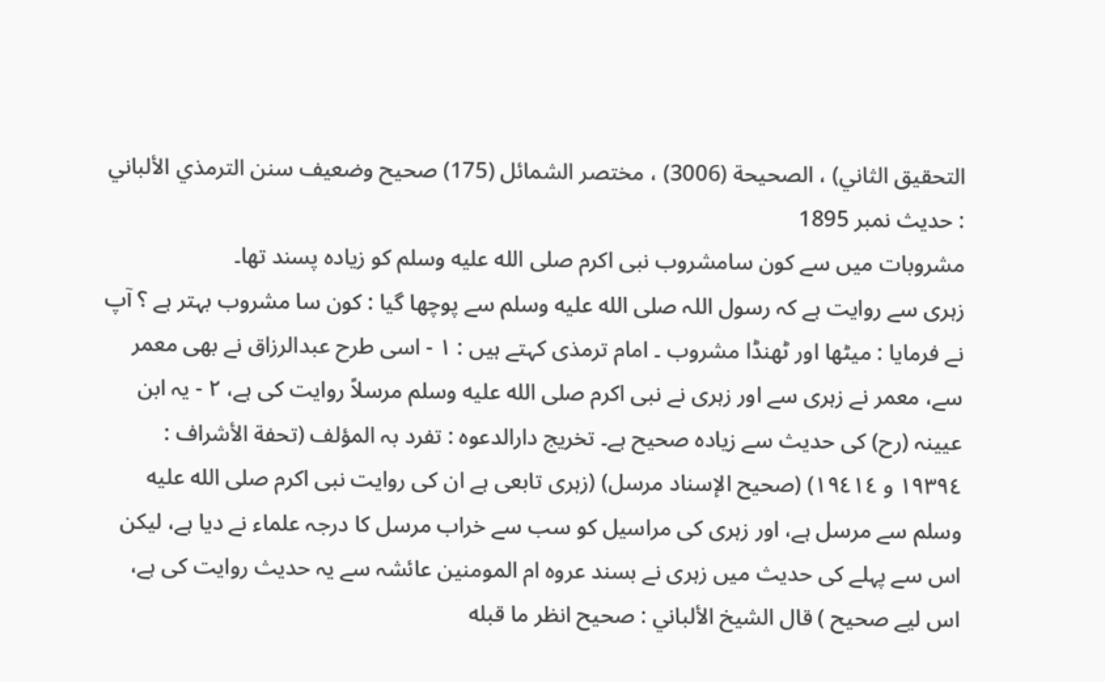التحقيق الثاني) ، الصحيحة (3006) ، مختصر الشمائل (175) صحيح وضعيف سنن الترمذي الألباني : حديث نمبر 1895
مشروبات میں سے کون سامشروب نبی اکرم صلى الله عليه وسلم کو زیادہ پسند تھا۔
زہری سے روایت ہے کہ رسول اللہ صلى الله عليه وسلم سے پوچھا گیا : کون سا مشروب بہتر ہے ؟ آپ نے فرمایا : میٹھا اور ٹھنڈا مشروب ۔ امام ترمذی کہتے ہیں : ١ - اسی طرح عبدالرزاق نے بھی معمر سے، معمر نے زہری سے اور زہری نے نبی اکرم صلى الله عليه وسلم مرسلاً روایت کی ہے، ٢ - یہ ابن عیینہ (رح) کی حدیث سے زیادہ صحیح ہے۔ تخریج دارالدعوہ : تفرد بہ المؤلف (تحفة الأشراف : ١٩٣٩٤ و ١٩٤١٤) (صحیح الإسناد مرسل) (زہری تابعی ہے ان کی روایت نبی اکرم صلى الله عليه وسلم سے مرسل ہے، اور زہری کی مراسیل کو سب سے خراب مرسل کا درجہ علماء نے دیا ہے، لیکن اس سے پہلے کی حدیث میں زہری نے بسند عروہ ام المومنین عائشہ سے یہ حدیث روایت کی ہے، اس لیے صحیح ) قال الشيخ الألباني : صحيح انظر ما قبله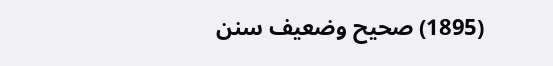(1895) صحيح وضعيف سنن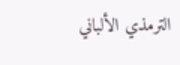الترمذي الألباني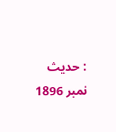: حديث نمبر 1896